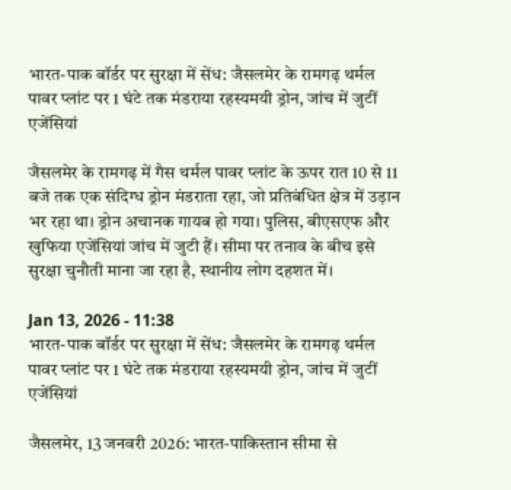भारत-पाक बॉर्डर पर सुरक्षा में सेंध: जैसलमेर के रामगढ़ थर्मल पावर प्लांट पर 1 घंटे तक मंडराया रहस्यमयी ड्रोन, जांच में जुटीं एजेंसियां

जैसलमेर के रामगढ़ में गैस थर्मल पावर प्लांट के ऊपर रात 10 से 11 बजे तक एक संदिग्ध ड्रोन मंडराता रहा, जो प्रतिबंधित क्षेत्र में उड़ान भर रहा था। ड्रोन अचानक गायब हो गया। पुलिस, बीएसएफ और खुफिया एजेंसियां जांच में जुटी हैं। सीमा पर तनाव के बीच इसे सुरक्षा चुनौती माना जा रहा है, स्थानीय लोग दहशत में।

Jan 13, 2026 - 11:38
भारत-पाक बॉर्डर पर सुरक्षा में सेंध: जैसलमेर के रामगढ़ थर्मल पावर प्लांट पर 1 घंटे तक मंडराया रहस्यमयी ड्रोन, जांच में जुटीं एजेंसियां

जैसलमेर, 13 जनवरी 2026: भारत-पाकिस्तान सीमा से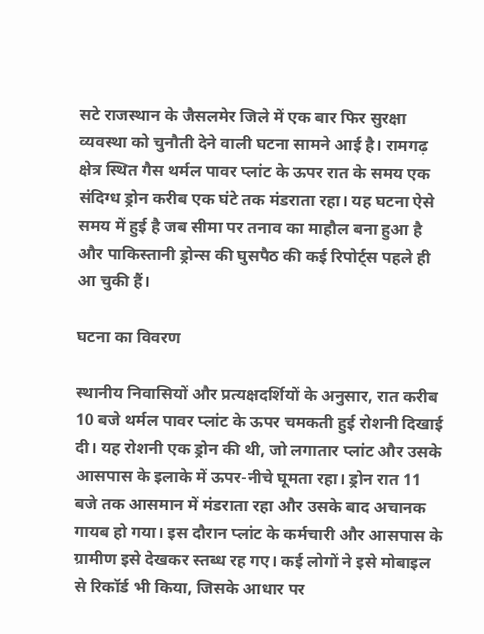सटे राजस्थान के जैसलमेर जिले में एक बार फिर सुरक्षा व्यवस्था को चुनौती देने वाली घटना सामने आई है। रामगढ़ क्षेत्र स्थित गैस थर्मल पावर प्लांट के ऊपर रात के समय एक संदिग्ध ड्रोन करीब एक घंटे तक मंडराता रहा। यह घटना ऐसे समय में हुई है जब सीमा पर तनाव का माहौल बना हुआ है और पाकिस्तानी ड्रोन्स की घुसपैठ की कई रिपोर्ट्स पहले ही आ चुकी हैं।

घटना का विवरण

स्थानीय निवासियों और प्रत्यक्षदर्शियों के अनुसार, रात करीब 10 बजे थर्मल पावर प्लांट के ऊपर चमकती हुई रोशनी दिखाई दी। यह रोशनी एक ड्रोन की थी, जो लगातार प्लांट और उसके आसपास के इलाके में ऊपर-नीचे घूमता रहा। ड्रोन रात 11 बजे तक आसमान में मंडराता रहा और उसके बाद अचानक गायब हो गया। इस दौरान प्लांट के कर्मचारी और आसपास के ग्रामीण इसे देखकर स्तब्ध रह गए। कई लोगों ने इसे मोबाइल से रिकॉर्ड भी किया, जिसके आधार पर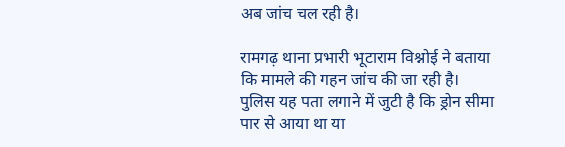अब जांच चल रही है।

रामगढ़ थाना प्रभारी भूटाराम विश्नोई ने बताया कि मामले की गहन जांच की जा रही है। पुलिस यह पता लगाने में जुटी है कि ड्रोन सीमा पार से आया था या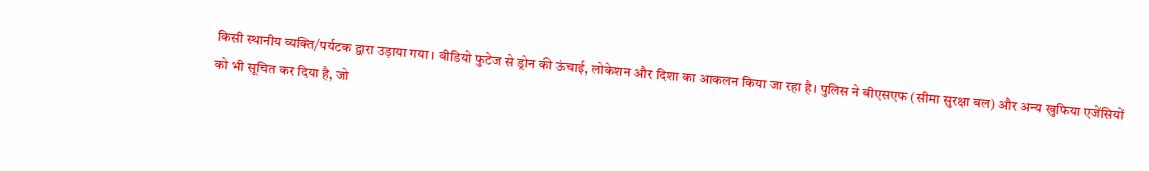किसी स्थानीय व्यक्ति/पर्यटक द्वारा उड़ाया गया। वीडियो फुटेज से ड्रोन की ऊंचाई, लोकेशन और दिशा का आकलन किया जा रहा है। पुलिस ने बीएसएफ (सीमा सुरक्षा बल) और अन्य खुफिया एजेंसियों को भी सूचित कर दिया है, जो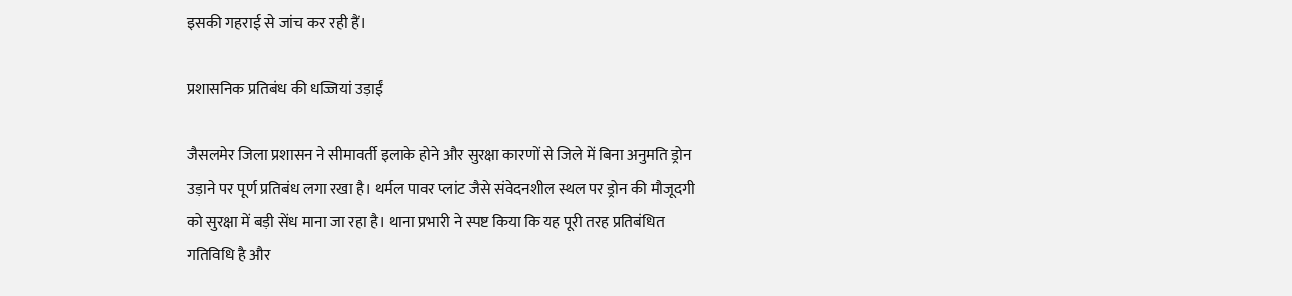इसकी गहराई से जांच कर रही हैं।

प्रशासनिक प्रतिबंध की धज्जियां उड़ाईं

जैसलमेर जिला प्रशासन ने सीमावर्ती इलाके होने और सुरक्षा कारणों से जिले में बिना अनुमति ड्रोन उड़ाने पर पूर्ण प्रतिबंध लगा रखा है। थर्मल पावर प्लांट जैसे संवेदनशील स्थल पर ड्रोन की मौजूदगी को सुरक्षा में बड़ी सेंध माना जा रहा है। थाना प्रभारी ने स्पष्ट किया कि यह पूरी तरह प्रतिबंधित गतिविधि है और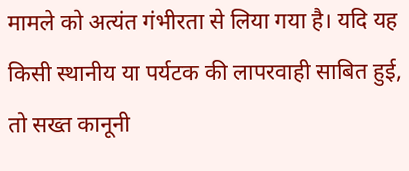मामले को अत्यंत गंभीरता से लिया गया है। यदि यह किसी स्थानीय या पर्यटक की लापरवाही साबित हुई, तो सख्त कानूनी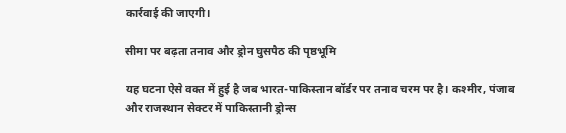कार्रवाई की जाएगी।

सीमा पर बढ़ता तनाव और ड्रोन घुसपैठ की पृष्ठभूमि

यह घटना ऐसे वक्त में हुई है जब भारत-पाकिस्तान बॉर्डर पर तनाव चरम पर है। कश्मीर, पंजाब और राजस्थान सेक्टर में पाकिस्तानी ड्रोन्स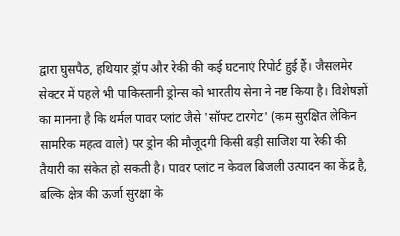द्वारा घुसपैठ, हथियार ड्रॉप और रेकी की कई घटनाएं रिपोर्ट हुई हैं। जैसलमेर सेक्टर में पहले भी पाकिस्तानी ड्रोन्स को भारतीय सेना ने नष्ट किया है। विशेषज्ञों का मानना है कि थर्मल पावर प्लांट जैसे 'सॉफ्ट टारगेट' (कम सुरक्षित लेकिन सामरिक महत्व वाले) पर ड्रोन की मौजूदगी किसी बड़ी साजिश या रेकी की तैयारी का संकेत हो सकती है। पावर प्लांट न केवल बिजली उत्पादन का केंद्र है, बल्कि क्षेत्र की ऊर्जा सुरक्षा के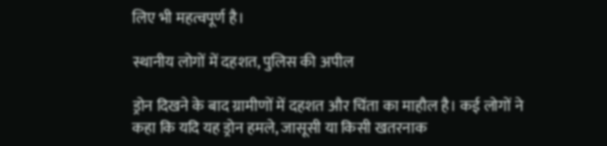लिए भी महत्वपूर्ण है।

स्थानीय लोगों में दहशत, पुलिस की अपील

ड्रोन दिखने के बाद ग्रामीणों में दहशत और चिंता का माहौल है। कई लोगों ने कहा कि यदि यह ड्रोन हमले, जासूसी या किसी खतरनाक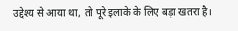उद्देश्य से आया था, तो पूरे इलाके के लिए बड़ा खतरा है।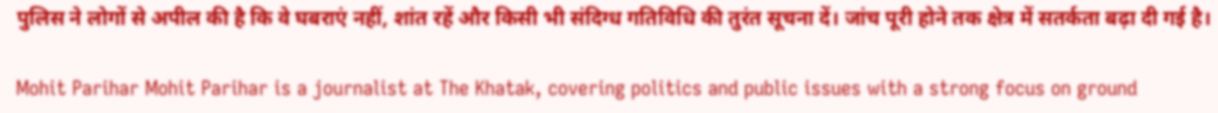पुलिस ने लोगों से अपील की है कि वे घबराएं नहीं, शांत रहें और किसी भी संदिग्ध गतिविधि की तुरंत सूचना दें। जांच पूरी होने तक क्षेत्र में सतर्कता बढ़ा दी गई है।

Mohit Parihar Mohit Parihar is a journalist at The Khatak, covering politics and public issues with a strong focus on ground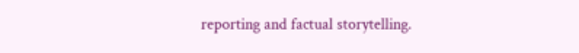reporting and factual storytelling.